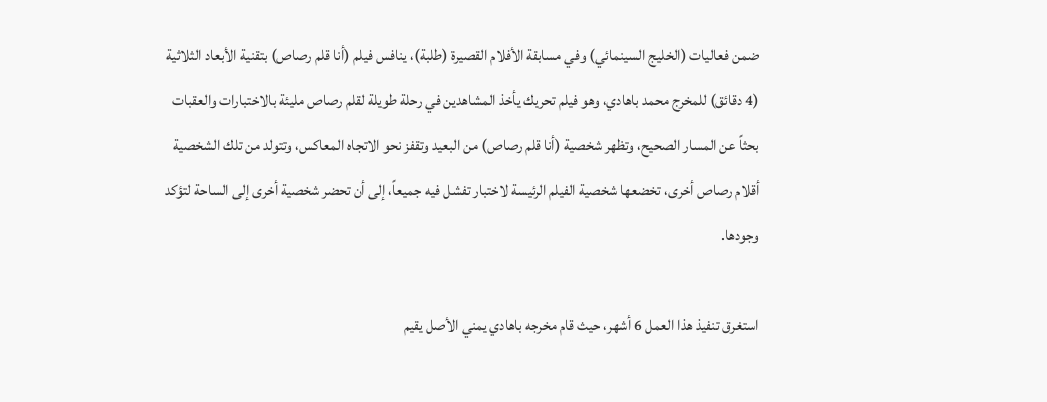ضمن فعاليات (الخليج السينمائي) وفي مسابقة الأفلام القصيرة (طلبة)، ينافس فيلم (أنا قلم رصاص) بتقنية الأبعاد الثلاثية (4 دقائق) للمخرج محمد باهادي، وهو فيلم تحريك يأخذ المشاهدين في رحلة طويلة لقلم رصاص مليئة بالاختبارات والعقبات بحثاً عن المسار الصحيح، وتظهر شخصية (أنا قلم رصاص) من البعيد وتقفز نحو الاتجاه المعاكس، وتتولد من تلك الشخصية أقلام رصاص أخرى، تخضعها شخصية الفيلم الرئيسة لاختبار تفشل فيه جميعاً، إلى أن تحضر شخصية أخرى إلى الساحة لتؤكد وجودها.

استغرق تنفيذ هذا العمل 6 أشهر، حيث قام مخرجه باهادي يمني الأصل يقيم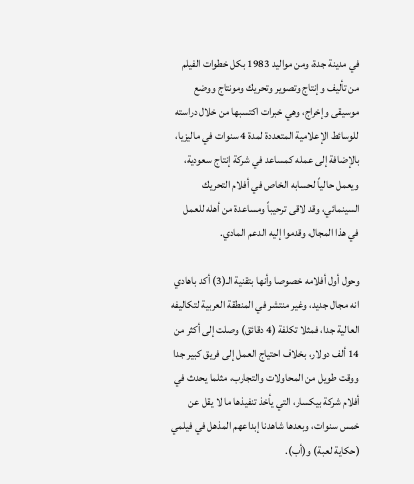في مدينة جدة، ومن مواليد 1983 بكل خطوات الفيلم من تأليف وإنتاج وتصوير وتحريك ومونتاج ووضع موسيقى وإخراج، وهي خبرات اكتسبها من خلال دراسته للوسائط الإعلامية المتعددة لمدة 4 سنوات في ماليزيا، بالإضافة إلى عمله كمساعد في شركة إنتاج سعودية، ويعمل حالياً لحسابه الخاص في أفلام التحريك السينمائي، وقد لاقى ترحيباً ومساعدة من أهله للعمل في هذا المجال، وقدموا إليه الدعم المادي.

وحول أول أفلامه خصوصا وأنها بتقنية الـ(3) أكد باهادي انه مجال جديد، وغير منتشر في المنطقة العربية لتكاليفه العالية جدا، فمثلا تكلفة (4 دقائق) وصلت إلى أكثر من 14 ألف دولار، بخلاف احتياج العمل إلى فريق كبير جدا ووقت طويل من المحاولات والتجارب، مثلما يحدث في أفلام شركة بيكسار، التي يأخذ تنفيذها ما لا يقل عن خمس سنوات، وبعدها شاهدنا إبداعهم المذهل في فيلمي (حكاية لعبة) و(أب).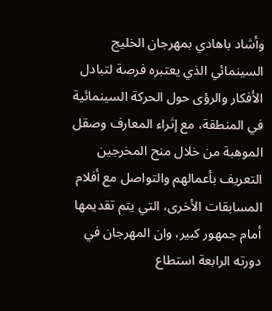وأشاد باهادي بمهرجان الخليج السينمائي الذي يعتبره فرصة لتبادل الأفكار والرؤى حول الحركة السينمائية في المنطقة، مع إثراء المعارف وصقل الموهبة من خلال منح المخرجين التعريف بأعمالهم والتواصل مع أفلام المسابقات الأخرى، التي يتم تقديمها أمام جمهور كبير، وان المهرجان في دورته الرابعة استطاع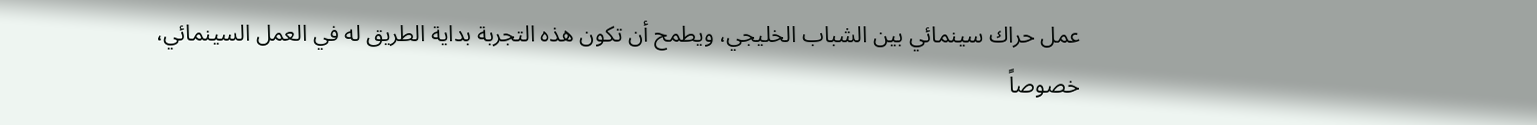عمل حراك سينمائي بين الشباب الخليجي، ويطمح أن تكون هذه التجربة بداية الطريق له في العمل السينمائي، خصوصاً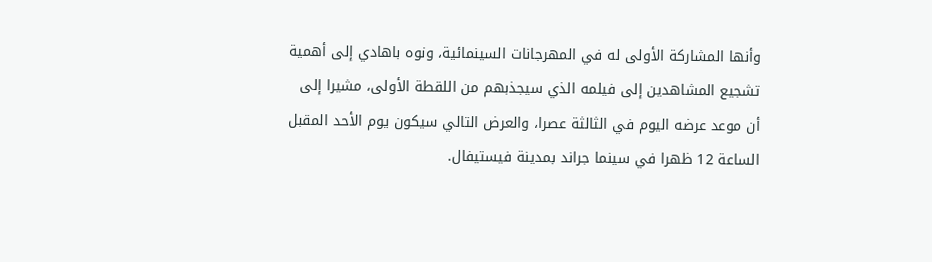وأنها المشاركة الأولى له في المهرجانات السينمائية، ونوه باهادي إلى أهمية تشجيع المشاهدين إلى فيلمه الذي سيجذبهم من اللقطة الأولى، مشيرا إلى أن موعد عرضه اليوم في الثالثة عصرا، والعرض التالي سيكون يوم الأحد المقبل الساعة 12 ظهرا في سينما جراند بمدينة فيستيفال.